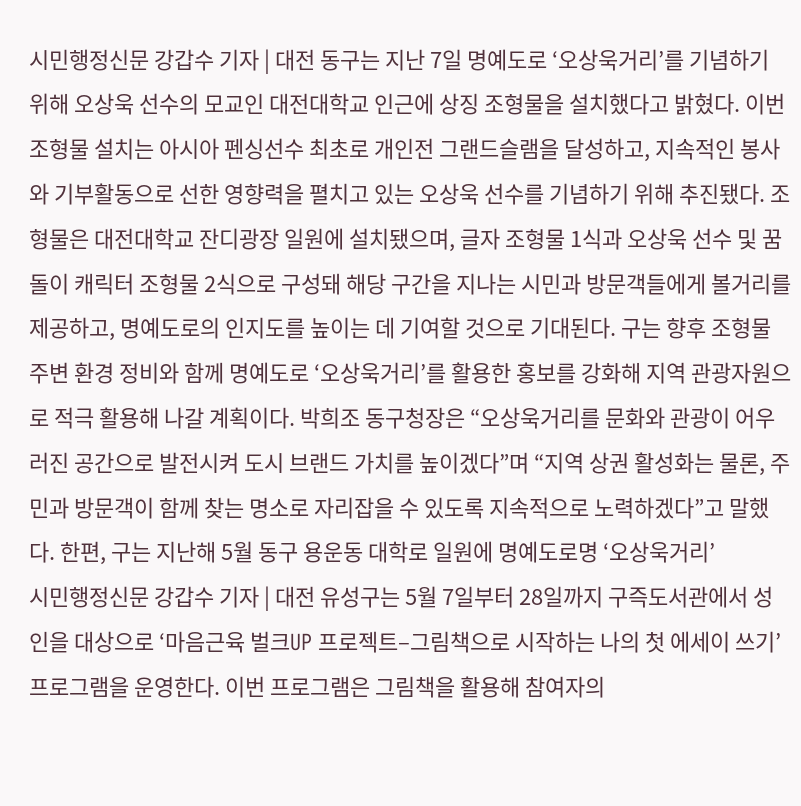시민행정신문 강갑수 기자 | 대전 동구는 지난 7일 명예도로 ‘오상욱거리’를 기념하기 위해 오상욱 선수의 모교인 대전대학교 인근에 상징 조형물을 설치했다고 밝혔다. 이번 조형물 설치는 아시아 펜싱선수 최초로 개인전 그랜드슬램을 달성하고, 지속적인 봉사와 기부활동으로 선한 영향력을 펼치고 있는 오상욱 선수를 기념하기 위해 추진됐다. 조형물은 대전대학교 잔디광장 일원에 설치됐으며, 글자 조형물 1식과 오상욱 선수 및 꿈돌이 캐릭터 조형물 2식으로 구성돼 해당 구간을 지나는 시민과 방문객들에게 볼거리를 제공하고, 명예도로의 인지도를 높이는 데 기여할 것으로 기대된다. 구는 향후 조형물 주변 환경 정비와 함께 명예도로 ‘오상욱거리’를 활용한 홍보를 강화해 지역 관광자원으로 적극 활용해 나갈 계획이다. 박희조 동구청장은 “오상욱거리를 문화와 관광이 어우러진 공간으로 발전시켜 도시 브랜드 가치를 높이겠다”며 “지역 상권 활성화는 물론, 주민과 방문객이 함께 찾는 명소로 자리잡을 수 있도록 지속적으로 노력하겠다”고 말했다. 한편, 구는 지난해 5월 동구 용운동 대학로 일원에 명예도로명 ‘오상욱거리’
시민행정신문 강갑수 기자 | 대전 유성구는 5월 7일부터 28일까지 구즉도서관에서 성인을 대상으로 ‘마음근육 벌크UP 프로젝트–그림책으로 시작하는 나의 첫 에세이 쓰기’ 프로그램을 운영한다. 이번 프로그램은 그림책을 활용해 참여자의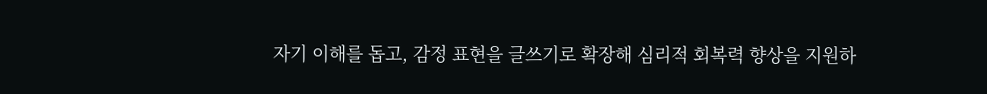자기 이해를 돕고, 감정 표현을 글쓰기로 확장해 심리적 회복력 향상을 지원하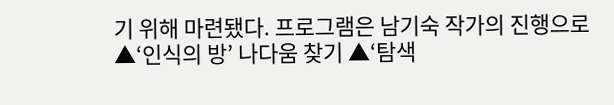기 위해 마련됐다. 프로그램은 남기숙 작가의 진행으로 ▲‘인식의 방’ 나다움 찾기 ▲‘탐색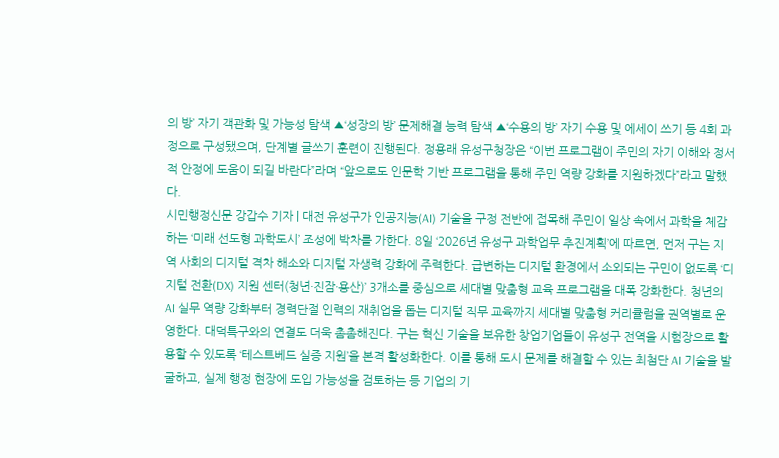의 방’ 자기 객관화 및 가능성 탐색 ▲‘성장의 방’ 문제해결 능력 탐색 ▲‘수용의 방’ 자기 수용 및 에세이 쓰기 등 4회 과정으로 구성됐으며, 단계별 글쓰기 훈련이 진행된다. 정용래 유성구청장은 “이번 프로그램이 주민의 자기 이해와 정서적 안정에 도움이 되길 바란다”라며 “앞으로도 인문학 기반 프로그램을 통해 주민 역량 강화를 지원하겠다”라고 말했다.
시민행정신문 강갑수 기자 | 대전 유성구가 인공지능(AI) 기술을 구정 전반에 접목해 주민이 일상 속에서 과학을 체감하는 ‘미래 선도형 과학도시’ 조성에 박차를 가한다. 8일 ‘2026년 유성구 과학업무 추진계획’에 따르면, 먼저 구는 지역 사회의 디지털 격차 해소와 디지털 자생력 강화에 주력한다. 급변하는 디지털 환경에서 소외되는 구민이 없도록 ‘디지털 전환(DX) 지원 센터(청년·진잠·용산)’ 3개소를 중심으로 세대별 맞춤형 교육 프로그램을 대폭 강화한다. 청년의 AI 실무 역량 강화부터 경력단절 인력의 재취업을 돕는 디지털 직무 교육까지 세대별 맞춤형 커리큘럼을 권역별로 운영한다. 대덕특구와의 연결도 더욱 촘촘해진다. 구는 혁신 기술을 보유한 창업기업들이 유성구 전역을 시험장으로 활용할 수 있도록 ‘테스트베드 실증 지원’을 본격 활성화한다. 이를 통해 도시 문제를 해결할 수 있는 최첨단 AI 기술을 발굴하고, 실제 행정 현장에 도입 가능성을 검토하는 등 기업의 기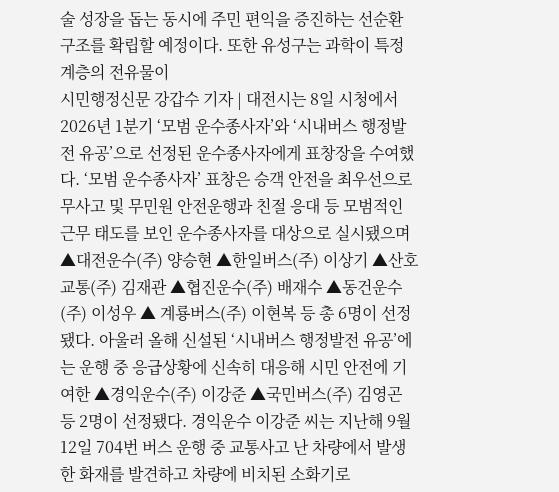술 성장을 돕는 동시에 주민 편익을 증진하는 선순환 구조를 확립할 예정이다. 또한 유성구는 과학이 특정 계층의 전유물이
시민행정신문 강갑수 기자 | 대전시는 8일 시청에서 2026년 1분기 ‘모범 운수종사자’와 ‘시내버스 행정발전 유공’으로 선정된 운수종사자에게 표창장을 수여했다. ‘모범 운수종사자’ 표창은 승객 안전을 최우선으로 무사고 및 무민원 안전운행과 친절 응대 등 모범적인 근무 태도를 보인 운수종사자를 대상으로 실시됐으며 ▲대전운수(주) 양승현 ▲한일버스(주) 이상기 ▲산호교통(주) 김재관 ▲협진운수(주) 배재수 ▲동건운수(주) 이성우 ▲ 계룡버스(주) 이현복 등 총 6명이 선정됐다. 아울러 올해 신설된 ‘시내버스 행정발전 유공’에는 운행 중 응급상황에 신속히 대응해 시민 안전에 기여한 ▲경익운수(주) 이강준 ▲국민버스(주) 김영곤 등 2명이 선정됐다. 경익운수 이강준 씨는 지난해 9월 12일 704번 버스 운행 중 교통사고 난 차량에서 발생한 화재를 발견하고 차량에 비치된 소화기로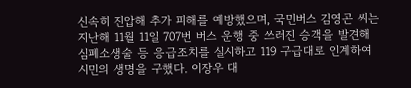신속히 진압해 추가 피해를 예방했으며, 국민버스 김영곤 씨는 지난해 11월 11일 707번 버스 운행 중 쓰러진 승객을 발견해 심폐소생술 등 응급조치를 실시하고 119 구급대로 인계하여 시민의 생명을 구했다. 이장우 대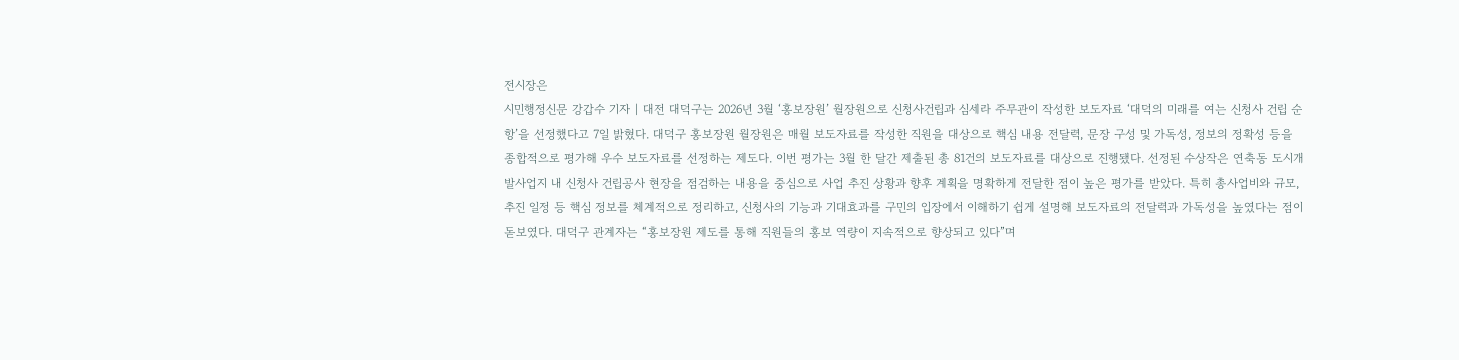전시장은
시민행정신문 강갑수 기자 | 대전 대덕구는 2026년 3월 ‘홍보장원’ 월장원으로 신청사건립과 심세라 주무관이 작성한 보도자료 ‘대덕의 미래를 여는 신청사 건립 순항’을 선정했다고 7일 밝혔다. 대덕구 홍보장원 월장원은 매월 보도자료를 작성한 직원을 대상으로 핵심 내용 전달력, 문장 구성 및 가독성, 정보의 정확성 등을 종합적으로 평가해 우수 보도자료를 선정하는 제도다. 이번 평가는 3월 한 달간 제출된 총 81건의 보도자료를 대상으로 진행됐다. 선정된 수상작은 연축동 도시개발사업지 내 신청사 건립공사 현장을 점검하는 내용을 중심으로 사업 추진 상황과 향후 계획을 명확하게 전달한 점이 높은 평가를 받았다. 특히 총사업비와 규모, 추진 일정 등 핵심 정보를 체계적으로 정리하고, 신청사의 기능과 기대효과를 구민의 입장에서 이해하기 쉽게 설명해 보도자료의 전달력과 가독성을 높였다는 점이 돋보였다. 대덕구 관계자는 “홍보장원 제도를 통해 직원들의 홍보 역량이 지속적으로 향상되고 있다”며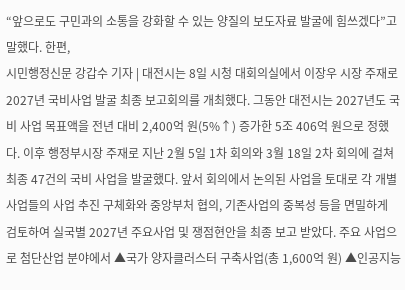“앞으로도 구민과의 소통을 강화할 수 있는 양질의 보도자료 발굴에 힘쓰겠다”고 말했다. 한편,
시민행정신문 강갑수 기자 | 대전시는 8일 시청 대회의실에서 이장우 시장 주재로 2027년 국비사업 발굴 최종 보고회의를 개최했다. 그동안 대전시는 2027년도 국비 사업 목표액을 전년 대비 2,400억 원(5%↑) 증가한 5조 406억 원으로 정했다. 이후 행정부시장 주재로 지난 2월 5일 1차 회의와 3월 18일 2차 회의에 걸쳐 최종 47건의 국비 사업을 발굴했다. 앞서 회의에서 논의된 사업을 토대로 각 개별사업들의 사업 추진 구체화와 중앙부처 협의, 기존사업의 중복성 등을 면밀하게 검토하여 실국별 2027년 주요사업 및 쟁점현안을 최종 보고 받았다. 주요 사업으로 첨단산업 분야에서 ▲국가 양자클러스터 구축사업(총 1,600억 원) ▲인공지능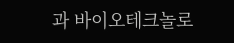과 바이오테크놀로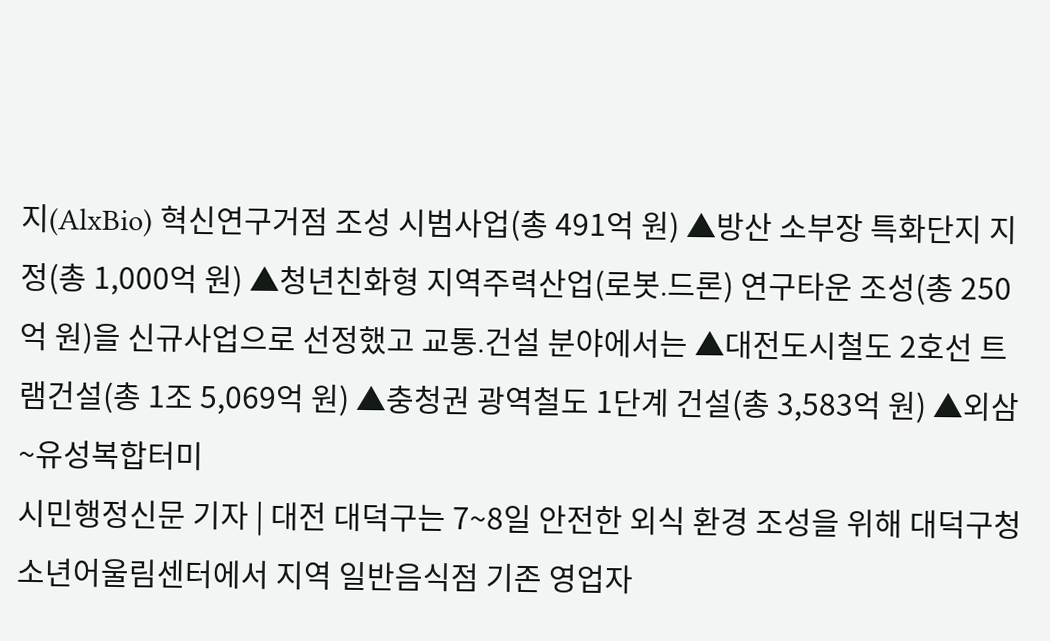지(AlxBio) 혁신연구거점 조성 시범사업(총 491억 원) ▲방산 소부장 특화단지 지정(총 1,000억 원) ▲청년친화형 지역주력산업(로봇․드론) 연구타운 조성(총 250억 원)을 신규사업으로 선정했고 교통․건설 분야에서는 ▲대전도시철도 2호선 트램건설(총 1조 5,069억 원) ▲충청권 광역철도 1단계 건설(총 3,583억 원) ▲외삼~유성복합터미
시민행정신문 기자 | 대전 대덕구는 7~8일 안전한 외식 환경 조성을 위해 대덕구청소년어울림센터에서 지역 일반음식점 기존 영업자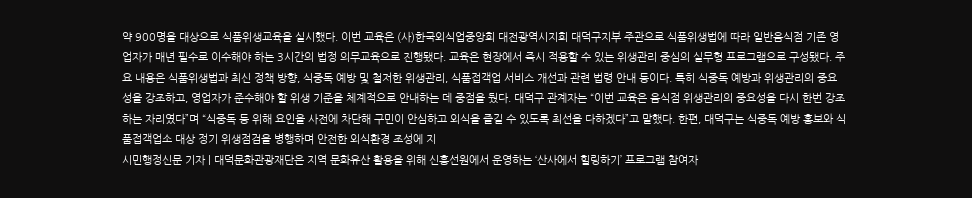약 900명을 대상으로 식품위생교육을 실시했다. 이번 교육은 (사)한국외식업중앙회 대전광역시지회 대덕구지부 주관으로 식품위생법에 따라 일반음식점 기존 영업자가 매년 필수로 이수해야 하는 3시간의 법정 의무교육으로 진행됐다. 교육은 현장에서 즉시 적용할 수 있는 위생관리 중심의 실무형 프로그램으로 구성됐다. 주요 내용은 식품위생법과 최신 정책 방향, 식중독 예방 및 철저한 위생관리, 식품접객업 서비스 개선과 관련 법령 안내 등이다. 특히 식중독 예방과 위생관리의 중요성을 강조하고, 영업자가 준수해야 할 위생 기준을 체계적으로 안내하는 데 중점을 뒀다. 대덕구 관계자는 “이번 교육은 음식점 위생관리의 중요성을 다시 한번 강조하는 자리였다”며 “식중독 등 위해 요인을 사전에 차단해 구민이 안심하고 외식을 즐길 수 있도록 최선을 다하겠다”고 말했다. 한편, 대덕구는 식중독 예방 홍보와 식품접객업소 대상 정기 위생점검을 병행하며 안전한 외식환경 조성에 지
시민행정신문 기자 | 대덕문화관광재단은 지역 문화유산 활용을 위해 신흥선원에서 운영하는 ‘산사에서 힐링하기’ 프로그램 참여자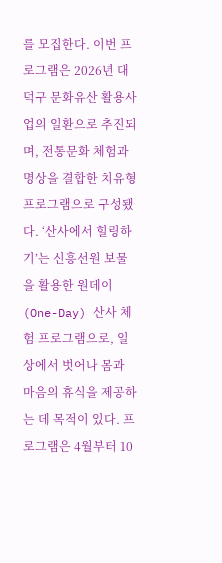를 모집한다. 이번 프로그램은 2026년 대덕구 문화유산 활용사업의 일환으로 추진되며, 전통문화 체험과 명상을 결합한 치유형 프로그램으로 구성됐다. ‘산사에서 힐링하기’는 신흥선원 보물을 활용한 원데이(One-Day) 산사 체험 프로그램으로, 일상에서 벗어나 몸과 마음의 휴식을 제공하는 데 목적이 있다. 프로그램은 4월부터 10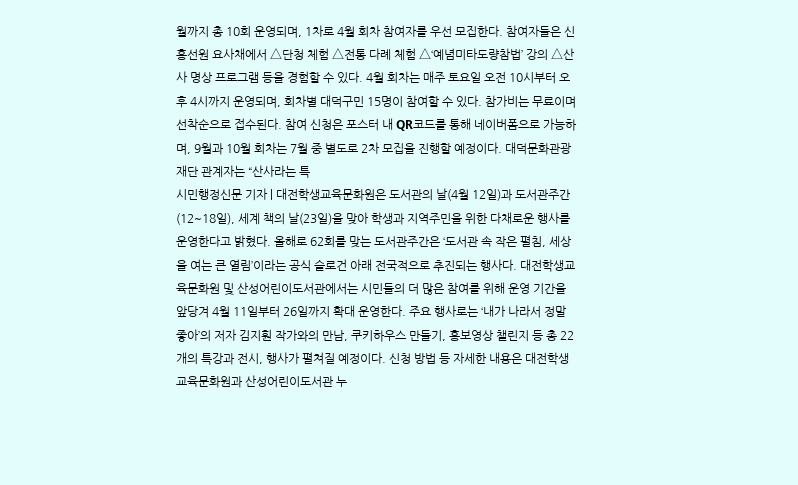월까지 총 10회 운영되며, 1차로 4월 회차 참여자를 우선 모집한다. 참여자들은 신흥선원 요사채에서 △단청 체험 △전통 다례 체험 △‘예념미타도량참법’ 강의 △산사 명상 프로그램 등을 경험할 수 있다. 4월 회차는 매주 토요일 오전 10시부터 오후 4시까지 운영되며, 회차별 대덕구민 15명이 참여할 수 있다. 참가비는 무료이며 선착순으로 접수된다. 참여 신청은 포스터 내 QR코드를 통해 네이버폼으로 가능하며, 9월과 10월 회차는 7월 중 별도로 2차 모집을 진행할 예정이다. 대덕문화관광재단 관계자는 “산사라는 특
시민행정신문 기자 | 대전학생교육문화원은 도서관의 날(4월 12일)과 도서관주간(12~18일), 세계 책의 날(23일)을 맞아 학생과 지역주민을 위한 다채로운 행사를 운영한다고 밝혔다. 올해로 62회를 맞는 도서관주간은 ‘도서관 속 작은 펼침, 세상을 여는 큰 열림’이라는 공식 슬로건 아래 전국적으로 추진되는 행사다. 대전학생교육문화원 및 산성어린이도서관에서는 시민들의 더 많은 참여를 위해 운영 기간을 앞당겨 4월 11일부터 26일까지 확대 운영한다. 주요 행사로는 ‘내가 나라서 정말 좋아’의 저자 김지훤 작가와의 만남, 쿠키하우스 만들기, 홍보영상 챌린지 등 총 22개의 특강과 전시, 행사가 펼쳐질 예정이다. 신청 방법 등 자세한 내용은 대전학생교육문화원과 산성어린이도서관 누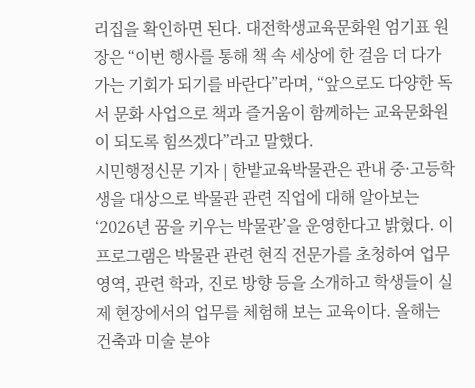리집을 확인하면 된다. 대전학생교육문화원 엄기표 원장은 “이번 행사를 통해 책 속 세상에 한 걸음 더 다가가는 기회가 되기를 바란다”라며, “앞으로도 다양한 독서 문화 사업으로 책과 즐거움이 함께하는 교육문화원이 되도록 힘쓰겠다”라고 말했다.
시민행정신문 기자 | 한밭교육박물관은 관내 중·고등학생을 대상으로 박물관 관련 직업에 대해 알아보는 ‘2026년 꿈을 키우는 박물관’을 운영한다고 밝혔다. 이 프로그램은 박물관 관련 현직 전문가를 초청하여 업무 영역, 관련 학과, 진로 방향 등을 소개하고 학생들이 실제 현장에서의 업무를 체험해 보는 교육이다. 올해는 건축과 미술 분야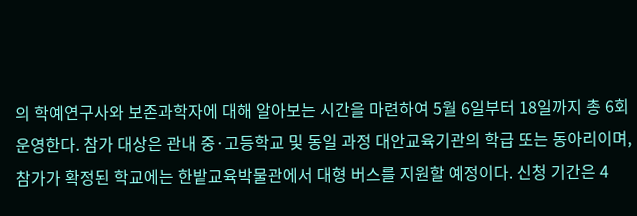의 학예연구사와 보존과학자에 대해 알아보는 시간을 마련하여 5월 6일부터 18일까지 총 6회 운영한다. 참가 대상은 관내 중·고등학교 및 동일 과정 대안교육기관의 학급 또는 동아리이며, 참가가 확정된 학교에는 한밭교육박물관에서 대형 버스를 지원할 예정이다. 신청 기간은 4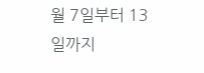월 7일부터 13일까지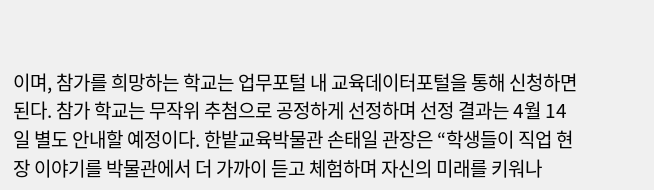이며, 참가를 희망하는 학교는 업무포털 내 교육데이터포털을 통해 신청하면 된다. 참가 학교는 무작위 추첨으로 공정하게 선정하며 선정 결과는 4월 14일 별도 안내할 예정이다. 한밭교육박물관 손태일 관장은 “학생들이 직업 현장 이야기를 박물관에서 더 가까이 듣고 체험하며 자신의 미래를 키워나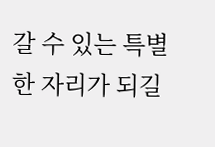갈 수 있는 특별한 자리가 되길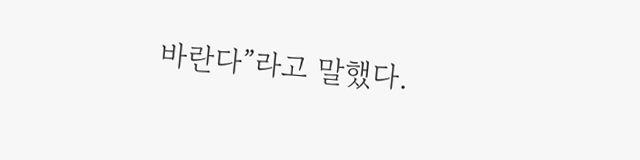바란다”라고 말했다.